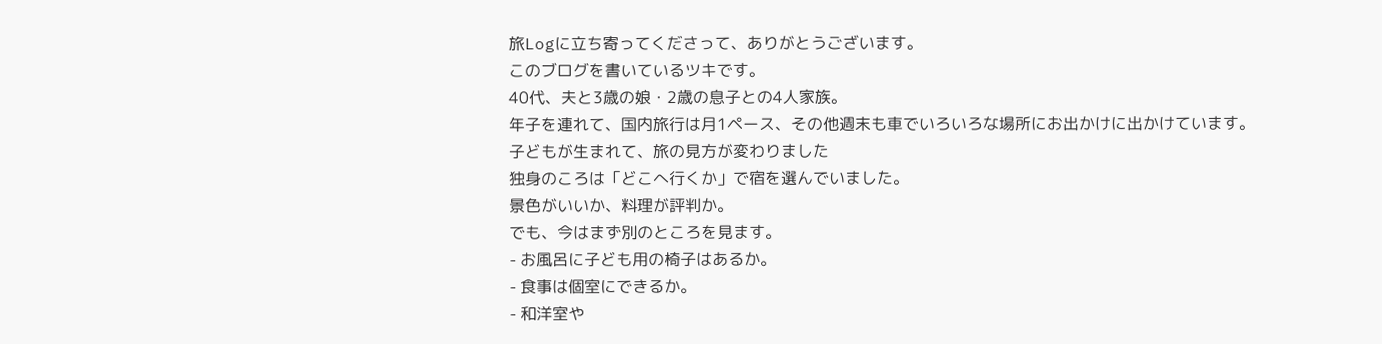旅Logに立ち寄ってくださって、ありがとうございます。
このブログを書いているツキです。
40代、夫と3歳の娘・2歳の息子との4人家族。
年子を連れて、国内旅行は月1ペース、その他週末も車でいろいろな場所にお出かけに出かけています。
子どもが生まれて、旅の見方が変わりました
独身のころは「どこへ行くか」で宿を選んでいました。
景色がいいか、料理が評判か。
でも、今はまず別のところを見ます。
- お風呂に子ども用の椅子はあるか。
- 食事は個室にできるか。
- 和洋室や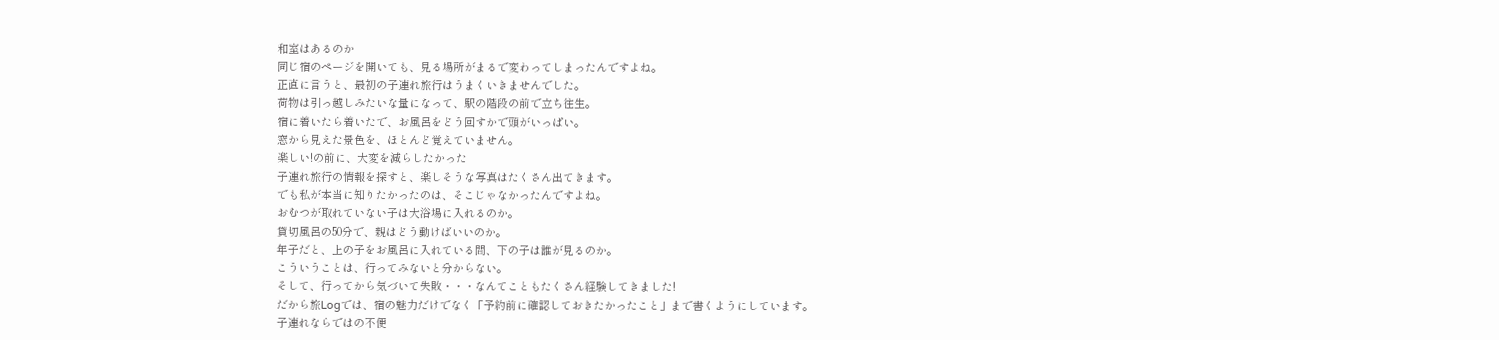和室はあるのか
同じ宿のページを開いても、見る場所がまるで変わってしまったんですよね。
正直に言うと、最初の子連れ旅行はうまくいきませんでした。
荷物は引っ越しみたいな量になって、駅の階段の前で立ち往生。
宿に着いたら着いたで、お風呂をどう回すかで頭がいっぱい。
窓から見えた景色を、ほとんど覚えていません。
楽しい!の前に、大変を減らしたかった
子連れ旅行の情報を探すと、楽しそうな写真はたくさん出てきます。
でも私が本当に知りたかったのは、そこじゃなかったんですよね。
おむつが取れていない子は大浴場に入れるのか。
貸切風呂の50分で、親はどう動けばいいのか。
年子だと、上の子をお風呂に入れている間、下の子は誰が見るのか。
こういうことは、行ってみないと分からない。
そして、行ってから気づいて失敗・・・なんてこともたくさん経験してきました!
だから旅Logでは、宿の魅力だけでなく「予約前に確認しておきたかったこと」まで書くようにしています。
子連れならではの不便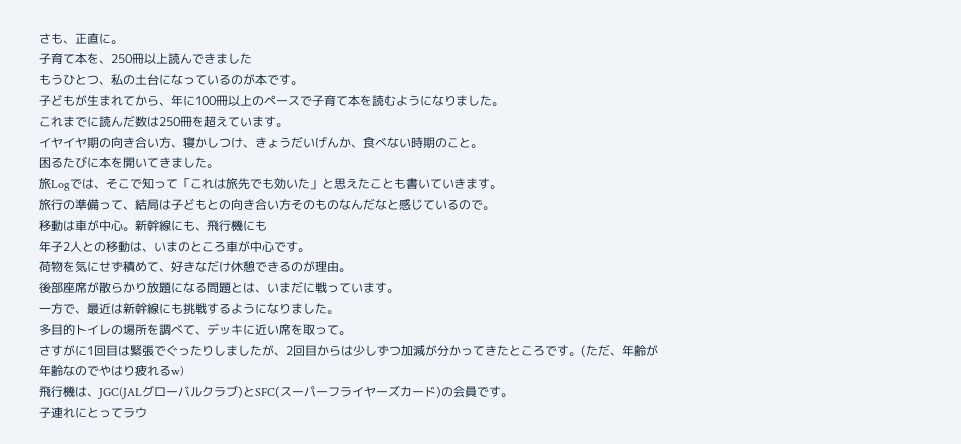さも、正直に。
子育て本を、250冊以上読んできました
もうひとつ、私の土台になっているのが本です。
子どもが生まれてから、年に100冊以上のペースで子育て本を読むようになりました。
これまでに読んだ数は250冊を超えています。
イヤイヤ期の向き合い方、寝かしつけ、きょうだいげんか、食べない時期のこと。
困るたびに本を開いてきました。
旅Logでは、そこで知って「これは旅先でも効いた」と思えたことも書いていきます。
旅行の準備って、結局は子どもとの向き合い方そのものなんだなと感じているので。
移動は車が中心。新幹線にも、飛行機にも
年子2人との移動は、いまのところ車が中心です。
荷物を気にせず積めて、好きなだけ休憩できるのが理由。
後部座席が散らかり放題になる問題とは、いまだに戦っています。
一方で、最近は新幹線にも挑戦するようになりました。
多目的トイレの場所を調べて、デッキに近い席を取って。
さすがに1回目は緊張でぐったりしましたが、2回目からは少しずつ加減が分かってきたところです。(ただ、年齢が年齢なのでやはり疲れるw)
飛行機は、JGC(JALグローバルクラブ)とSFC(スーパーフライヤーズカード)の会員です。
子連れにとってラウ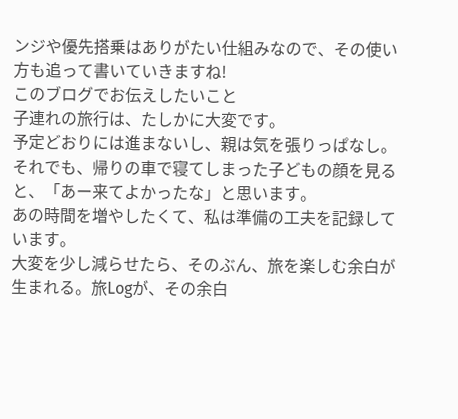ンジや優先搭乗はありがたい仕組みなので、その使い方も追って書いていきますね!
このブログでお伝えしたいこと
子連れの旅行は、たしかに大変です。
予定どおりには進まないし、親は気を張りっぱなし。
それでも、帰りの車で寝てしまった子どもの顔を見ると、「あー来てよかったな」と思います。
あの時間を増やしたくて、私は準備の工夫を記録しています。
大変を少し減らせたら、そのぶん、旅を楽しむ余白が生まれる。旅Logが、その余白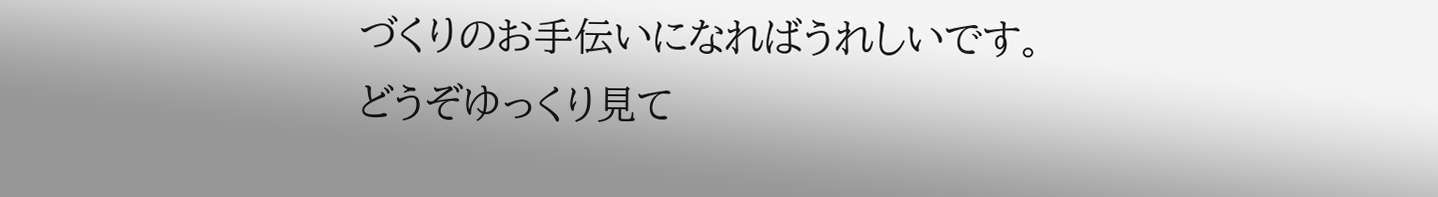づくりのお手伝いになればうれしいです。
どうぞゆっくり見て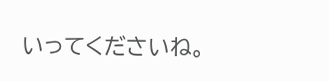いってくださいね。